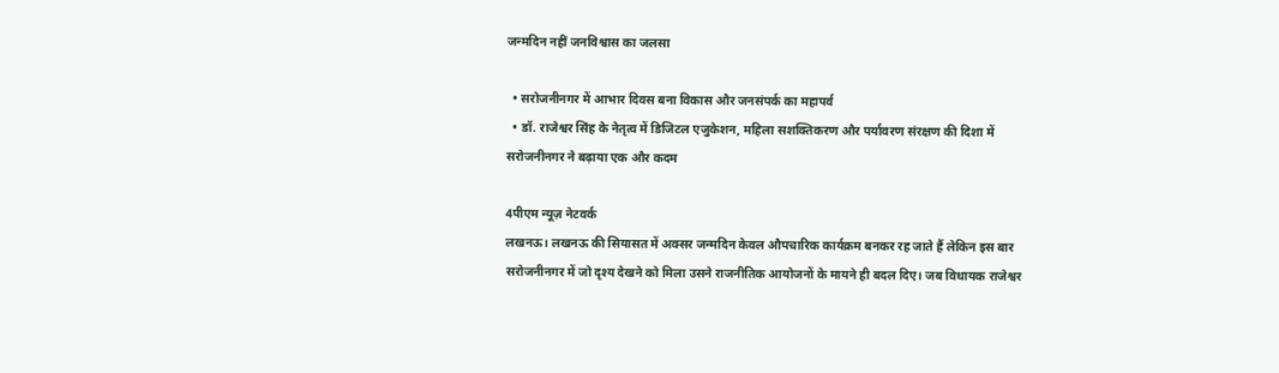जन्मदिन नहीं जनविश्वास का जलसा

  • सरोजनीनगर में आभार दिवस बना विकास और जनसंपर्क का महापर्व
  • डॉ. राजेश्वर सिंह के नेतृत्व में डिजिटल एजुकेशन, महिला सशक्तिकरण और पर्यावरण संरक्षण की दिशा में सरोजनीनगर ने बढ़ाया एक और कदम

4पीएम न्यूज़ नेटवर्क
लखनऊ। लखनऊ की सियासत में अक्सर जन्मदिन केवल औपचारिक कार्यक्रम बनकर रह जाते हैं लेकिन इस बार सरोजनीनगर में जो दृश्य देखने को मिला उसने राजनीतिक आयोजनों के मायने ही बदल दिए। जब विधायक राजेश्वर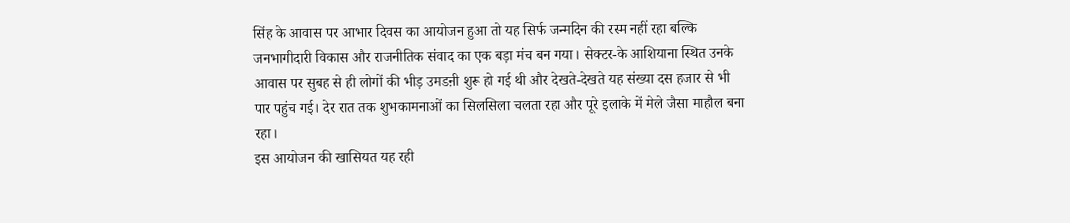सिंह के आवास पर आभार दिवस का आयोजन हुआ तो यह सिर्फ जन्मदिन की रस्म नहीं रहा बल्कि जनभागीदारी विकास और राजनीतिक संवाद का एक बड़ा मंच बन गया। सेक्टर-के आशियाना स्थित उनके आवास पर सुबह से ही लोगों की भीड़ उमडऩी शुरू हो गई थी और देखते-देखते यह संख्या दस हजार से भी पार पहुंच गई। देर रात तक शुभकामनाओं का सिलसिला चलता रहा और पूरे इलाके में मेले जैसा माहौल बना रहा।
इस आयोजन की खासियत यह रही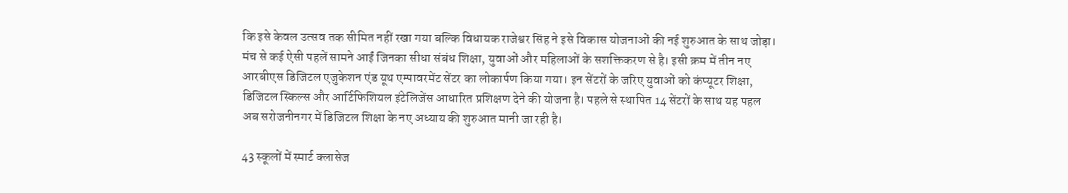कि इसे केवल उत्सव तक सीमित नहीं रखा गया बल्कि विधायक राजेश्वर सिंह ने इसे विकास योजनाओं की नई शुरुआत के साथ जोड़ा। मंच से कई ऐसी पहलें सामने आईं जिनका सीधा संबंध शिक्षा, युवाओं और महिलाओं के सशक्तिकरण से है। इसी क्रम में तीन नए आरबीएस डिजिटल एजुकेशन एंड यूथ एम्पावरमेंट सेंटर का लोकार्पण किया गया। इन सेंटरों के जरिए युवाओं को कंप्यूटर शिक्षा, डिजिटल स्किल्स और आर्टिफिशियल इंटेलिजेंस आधारित प्रशिक्षण देने की योजना है। पहले से स्थापित 14 सेंटरों के साथ यह पहल अब सरोजनीनगर में डिजिटल शिक्षा के नए अध्याय की शुरुआत मानी जा रही है।

43 स्कूलों में स्मार्ट क्लासेज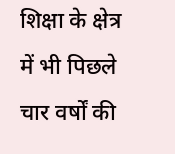शिक्षा के क्षेत्र में भी पिछले चार वर्षों की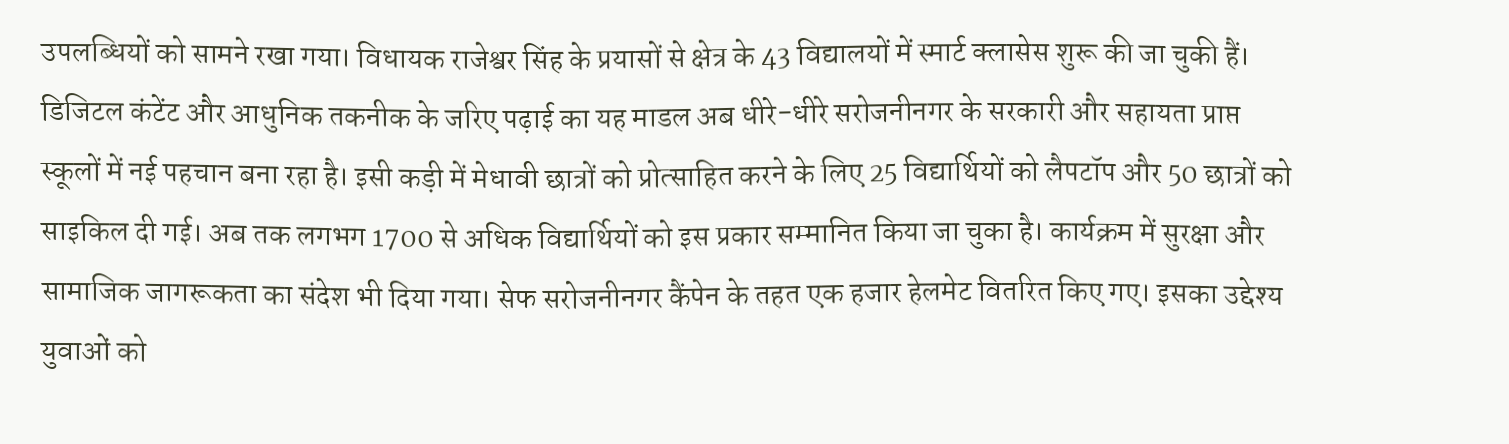उपलब्धियों को सामने रखा गया। विधायक राजेश्वर सिंह के प्रयासों से क्षेत्र के 43 विद्यालयों में स्मार्ट क्लासेस शुरू की जा चुकी हैं। डिजिटल कंटेंट और आधुनिक तकनीक के जरिए पढ़ाई का यह माडल अब धीरे-धीरे सरोजनीनगर के सरकारी और सहायता प्राप्त स्कूलों में नई पहचान बना रहा है। इसी कड़ी में मेधावी छात्रों को प्रोत्साहित करने के लिए 25 विद्यार्थियों को लैपटॉप और 50 छात्रों को साइकिल दी गई। अब तक लगभग 1700 से अधिक विद्यार्थियों को इस प्रकार सम्मानित किया जा चुका है। कार्यक्रम में सुरक्षा और सामाजिक जागरूकता का संदेश भी दिया गया। सेफ सरोजनीनगर कैंपेन के तहत एक हजार हेलमेट वितरित किए गए। इसका उद्देश्य युवाओं को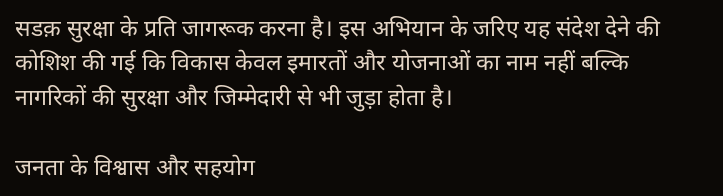सडक़ सुरक्षा के प्रति जागरूक करना है। इस अभियान के जरिए यह संदेश देने की कोशिश की गई कि विकास केवल इमारतों और योजनाओं का नाम नहीं बल्कि नागरिकों की सुरक्षा और जिम्मेदारी से भी जुड़ा होता है।

जनता के विश्वास और सहयोग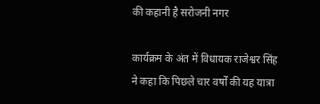की कहानी है सरोजनी नगर

कार्यक्रम के अंत में विधायक राजेश्वर सिंह ने कहा कि पिछले चार वर्षों की यह यात्रा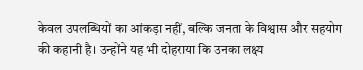केवल उपलब्धियों का आंकड़ा नहीं, बल्कि जनता के विश्वास और सहयोग की कहानी है। उन्होंने यह भी दोहराया कि उनका लक्ष्य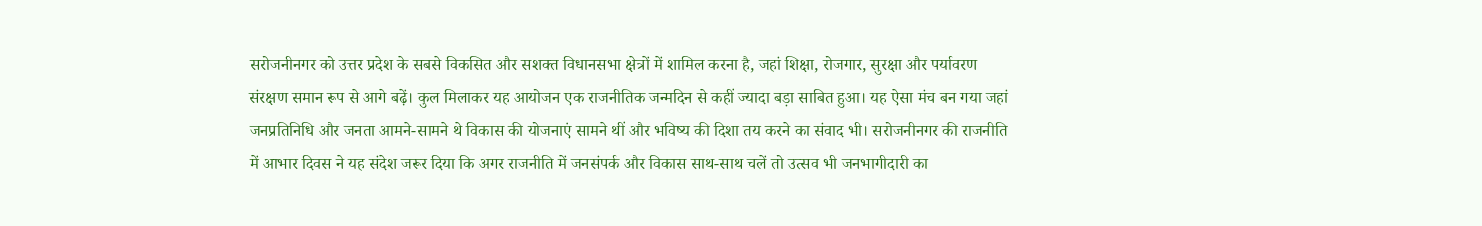सरोजनीनगर को उत्तर प्रदेश के सबसे विकसित और सशक्त विधानसभा क्षेत्रों में शामिल करना है, जहां शिक्षा, रोजगार, सुरक्षा और पर्यावरण संरक्षण समान रूप से आगे बढ़ें। कुल मिलाकर यह आयोजन एक राजनीतिक जन्मदिन से कहीं ज्यादा बड़ा साबित हुआ। यह ऐसा मंच बन गया जहां जनप्रतिनिधि और जनता आमने-सामने थे विकास की योजनाएं सामने थीं और भविष्य की दिशा तय करने का संवाद भी। सरोजनीनगर की राजनीति में आभार दिवस ने यह संदेश जरूर दिया कि अगर राजनीति में जनसंपर्क और विकास साथ-साथ चलें तो उत्सव भी जनभागीदारी का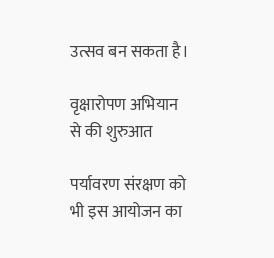उत्सव बन सकता है।

वृक्षारोपण अभियान से की शुरुआत

पर्यावरण संरक्षण को भी इस आयोजन का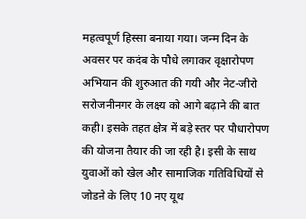महत्वपूर्ण हिस्सा बनाया गया। जन्म दिन के अवसर पर कदंब के पौधे लगाकर वृक्षारोपण अभियान की शुरुआत की गयी और नेट-जीरो सरोजनीनगर के लक्ष्य को आगे बढ़ाने की बात कही। इसके तहत क्षेत्र में बड़े स्तर पर पौधारोपण की योजना तैयार की जा रही है। इसी के साथ युवाओं को खेल और सामाजिक गतिविधियों से जोडऩे के लिए 10 नए यूथ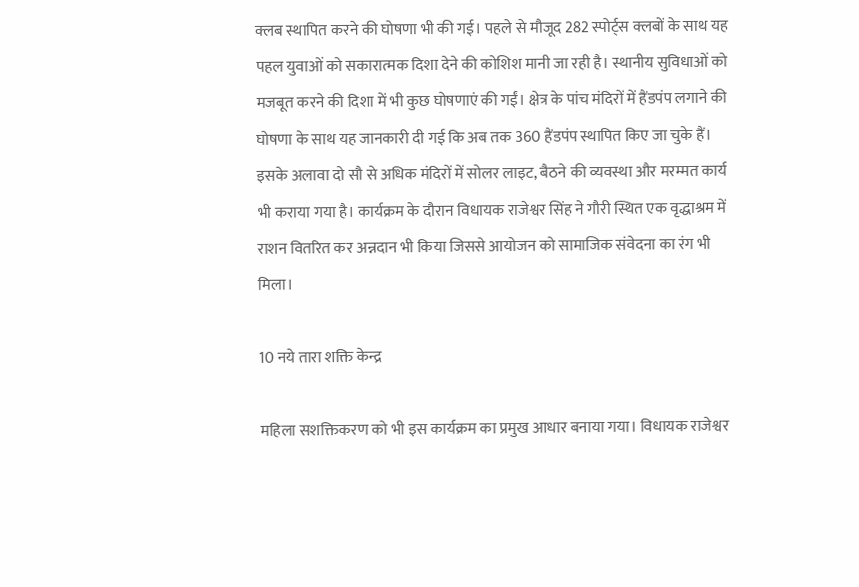क्लब स्थापित करने की घोषणा भी की गई। पहले से मौजूद 282 स्पोर्ट्स क्लबों के साथ यह पहल युवाओं को सकारात्मक दिशा देने की कोशिश मानी जा रही है। स्थानीय सुविधाओं को मजबूत करने की दिशा में भी कुछ घोषणाएं की गईं। क्षेत्र के पांच मंदिरों में हैंडपंप लगाने की घोषणा के साथ यह जानकारी दी गई कि अब तक 360 हैंडपंप स्थापित किए जा चुके हैं। इसके अलावा दो सौ से अधिक मंदिरों में सोलर लाइट, बैठने की व्यवस्था और मरम्मत कार्य भी कराया गया है। कार्यक्रम के दौरान विधायक राजेश्वर सिंह ने गौरी स्थित एक वृद्धाश्रम में राशन वितरित कर अन्नदान भी किया जिससे आयोजन को सामाजिक संवेदना का रंग भी मिला।

10 नये तारा शक्ति केन्द्र

महिला सशक्तिकरण को भी इस कार्यक्रम का प्रमुख आधार बनाया गया। विधायक राजेश्वर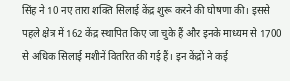सिंह ने 10 नए तारा शक्ति सिलाई केंद्र शुरू करने की घोषणा की। इससे पहले क्षेत्र में 162 केंद्र स्थापित किए जा चुके हैं और इनके माध्यम से 1700 से अधिक सिलाई मशीनें वितरित की गई हैं। इन केंद्रों ने कई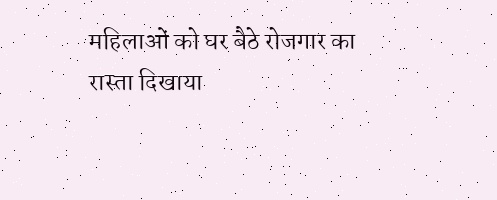महिलाओं को घर बैठे रोजगार का रास्ता दिखाया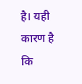है। यही कारण है कि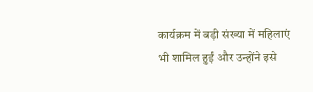कार्यक्रम में बड़ी संख्या में महिलाएं भी शामिल हुईं और उन्होंने इसे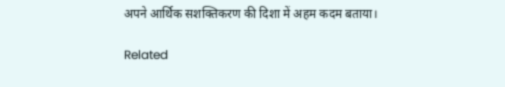अपने आर्थिक सशक्तिकरण की दिशा में अहम कदम बताया।

Related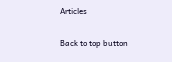Articles

Back to top button